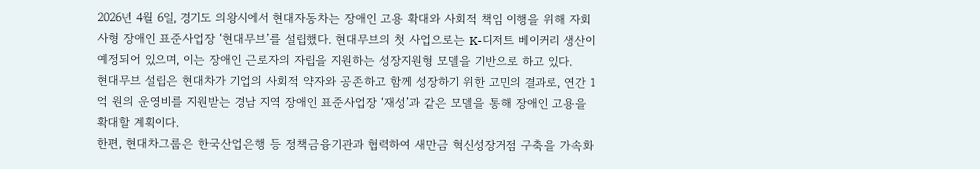2026년 4월 6일, 경기도 의왕시에서 현대자동차는 장애인 고용 확대와 사회적 책임 이행을 위해 자회사형 장애인 표준사업장 ‘현대무브’를 설립했다. 현대무브의 첫 사업으로는 K-디저트 베이커리 생산이 예정되어 있으며, 이는 장애인 근로자의 자립을 지원하는 성장지원형 모델을 기반으로 하고 있다.
현대무브 설립은 현대차가 기업의 사회적 약자와 공존하고 함께 성장하기 위한 고민의 결과로, 연간 1억 원의 운영비를 지원받는 경남 지역 장애인 표준사업장 ‘재성’과 같은 모델을 통해 장애인 고용을 확대할 계획이다.
한편, 현대차그룹은 한국산업은행 등 정책금융기관과 협력하여 새만금 혁신성장거점 구축을 가속화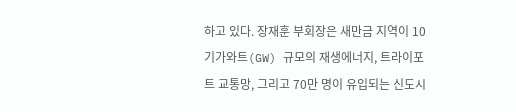하고 있다. 장재훈 부회장은 새만금 지역이 10기가와트(GW) 규모의 재생에너지, 트라이포트 교통망, 그리고 70만 명이 유입되는 신도시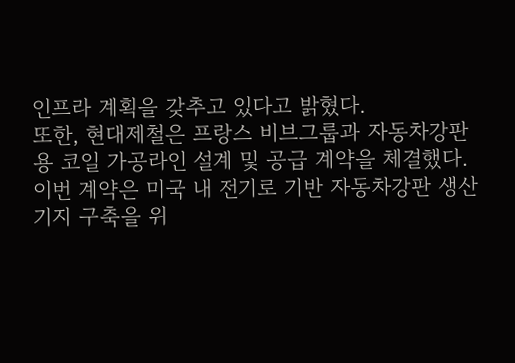인프라 계획을 갖추고 있다고 밝혔다.
또한, 현대제철은 프랑스 비브그룹과 자동차강판용 코일 가공라인 설계 및 공급 계약을 체결했다. 이번 계약은 미국 내 전기로 기반 자동차강판 생산기지 구축을 위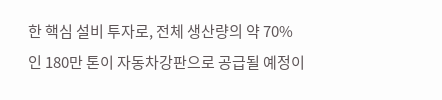한 핵심 설비 투자로, 전체 생산량의 약 70%인 180만 톤이 자동차강판으로 공급될 예정이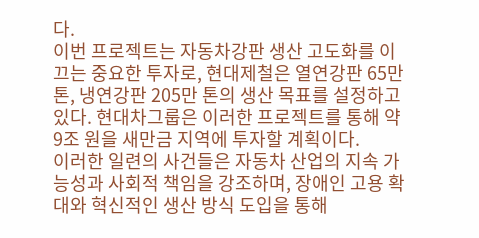다.
이번 프로젝트는 자동차강판 생산 고도화를 이끄는 중요한 투자로, 현대제철은 열연강판 65만 톤, 냉연강판 205만 톤의 생산 목표를 설정하고 있다. 현대차그룹은 이러한 프로젝트를 통해 약 9조 원을 새만금 지역에 투자할 계획이다.
이러한 일련의 사건들은 자동차 산업의 지속 가능성과 사회적 책임을 강조하며, 장애인 고용 확대와 혁신적인 생산 방식 도입을 통해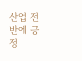산업 전반에 긍정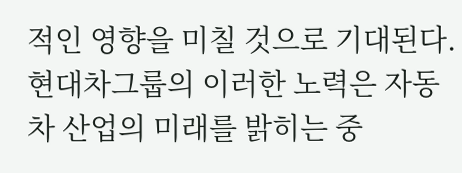적인 영향을 미칠 것으로 기대된다.
현대차그룹의 이러한 노력은 자동차 산업의 미래를 밝히는 중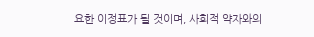요한 이정표가 될 것이며, 사회적 약자와의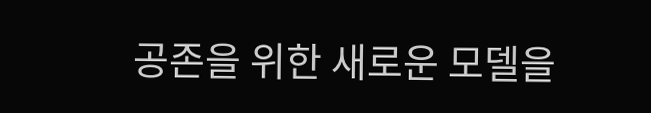공존을 위한 새로운 모델을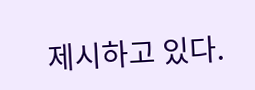제시하고 있다.